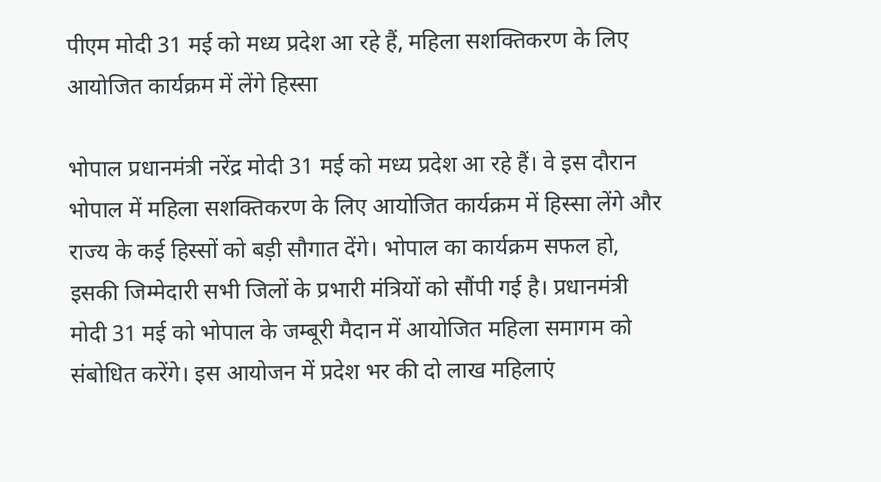पीएम मोदी 31 मई को मध्य प्रदेश आ रहे हैं, महिला सशक्तिकरण के लिए आयोजित कार्यक्रम में लेंगे हिस्सा

भोपाल प्रधानमंत्री नरेंद्र मोदी 31 मई को मध्य प्रदेश आ रहे हैं। वे इस दौरान भोपाल में महिला सशक्तिकरण के लिए आयोजित कार्यक्रम में हिस्सा लेंगे और राज्य के कई हिस्सों को बड़ी सौगात देंगे। भोपाल का कार्यक्रम सफल हो, इसकी जिम्मेदारी सभी जिलों के प्रभारी मंत्रियों को सौंपी गई है। प्रधानमंत्री मोदी 31 मई को भोपाल के जम्बूरी मैदान में आयोजित महिला समागम को संबोधित करेंगे। इस आयोजन में प्रदेश भर की दो लाख महिलाएं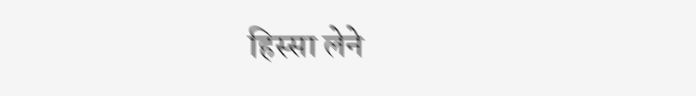हिस्सा लेने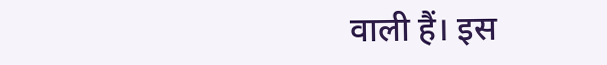वाली हैं। इस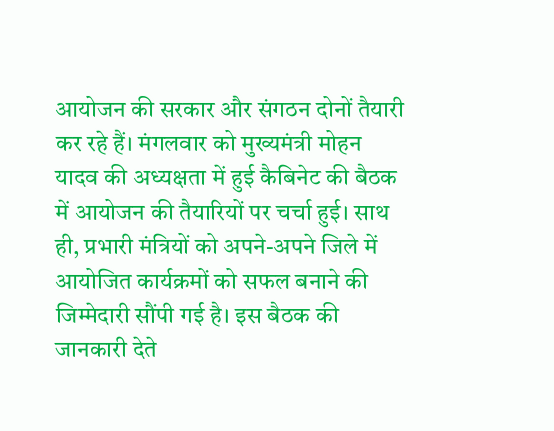आयोजन की सरकार और संगठन दोनों तैयारी कर रहे हैं। मंगलवार को मुख्यमंत्री मोहन यादव की अध्यक्षता में हुई कैबिनेट की बैठक में आयोजन की तैयारियों पर चर्चा हुई। साथ ही, प्रभारी मंत्रियों को अपने-अपने जिले में आयोजित कार्यक्रमों को सफल बनाने की जिम्मेदारी सौंपी गई है। इस बैठक की जानकारी देते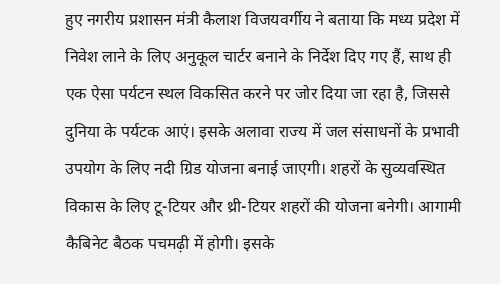हुए नगरीय प्रशासन मंत्री कैलाश विजयवर्गीय ने बताया कि मध्य प्रदेश में निवेश लाने के लिए अनुकूल चार्टर बनाने के निर्देश दिए गए हैं, साथ ही एक ऐसा पर्यटन स्थल विकसित करने पर जोर दिया जा रहा है, जिससे दुनिया के पर्यटक आएं। इसके अलावा राज्य में जल संसाधनों के प्रभावी उपयोग के लिए नदी ग्रिड योजना बनाई जाएगी। शहरों के सुव्यवस्थित विकास के लिए टू-टियर और थ्री-टियर शहरों की योजना बनेगी। आगामी कैबिनेट बैठक पचमढ़ी में होगी। इसके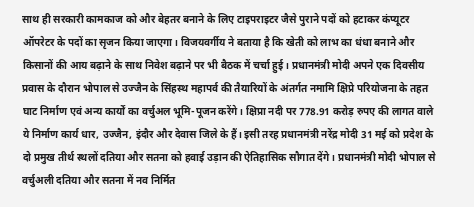साथ ही सरकारी कामकाज को और बेहतर बनाने के लिए टाइपराइटर जैसे पुराने पदों को हटाकर कंप्यूटर ऑपरेटर के पदों का सृजन किया जाएगा। विजयवर्गीय ने बताया है कि खेती को लाभ का धंधा बनाने और किसानों की आय बढ़ाने के साथ निवेश बढ़ाने पर भी बैठक में चर्चा हुई। प्रधानमंत्री मोदी अपने एक दिवसीय प्रवास के दौरान भोपाल से उज्जैन के सिंहस्थ महापर्व की तैयारियों के अंतर्गत नमामि क्षिप्रे परियोजना के तहत घाट निर्माण एवं अन्य कार्यों का वर्चुअल भूमि-पूजन करेंगे। क्षिप्रा नदी पर 778.91 करोड़ रुपए की लागत वाले ये निर्माण कार्य धार, उज्जैन, इंदौर और देवास जिले के हैं। इसी तरह प्रधानमंत्री नरेंद्र मोदी 31 मई को प्रदेश के दो प्रमुख तीर्थ स्थलों दतिया और सतना को हवाई उड़ान की ऐतिहासिक सौगात देंगे। प्रधानमंत्री मोदी भोपाल से वर्चुअली दतिया और सतना में नव निर्मित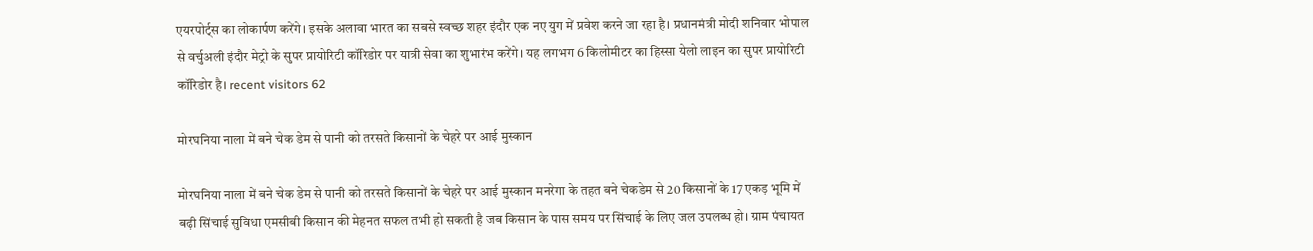एयरपोर्ट्स का लोकार्पण करेंगे। इसके अलावा भारत का सबसे स्वच्छ शहर इंदौर एक नए युग में प्रवेश करने जा रहा है। प्रधानमंत्री मोदी शनिवार भोपाल से वर्चुअली इंदौर मेट्रो के सुपर प्रायोरिटी कॉरिडोर पर यात्री सेवा का शुभारंभ करेंगे। यह लगभग 6 किलोमीटर का हिस्सा येलो लाइन का सुपर प्रायोरिटी कॉरिडोर है। recent visitors 62

मोरघनिया नाला में बने चेक डेम से पानी को तरसते किसानों के चेहरे पर आई मुस्कान

मोरघनिया नाला में बने चेक डेम से पानी को तरसते किसानों के चेहरे पर आई मुस्कान मनरेगा के तहत बने चेकडेम से 20 किसानों के 17 एकड़ भूमि में बढ़ी सिंचाई सुविधा एमसीबी किसान की मेहनत सफल तभी हो सकती है जब किसान के पास समय पर सिंचाई के लिए जल उपलब्ध हो। ग्राम पंचायत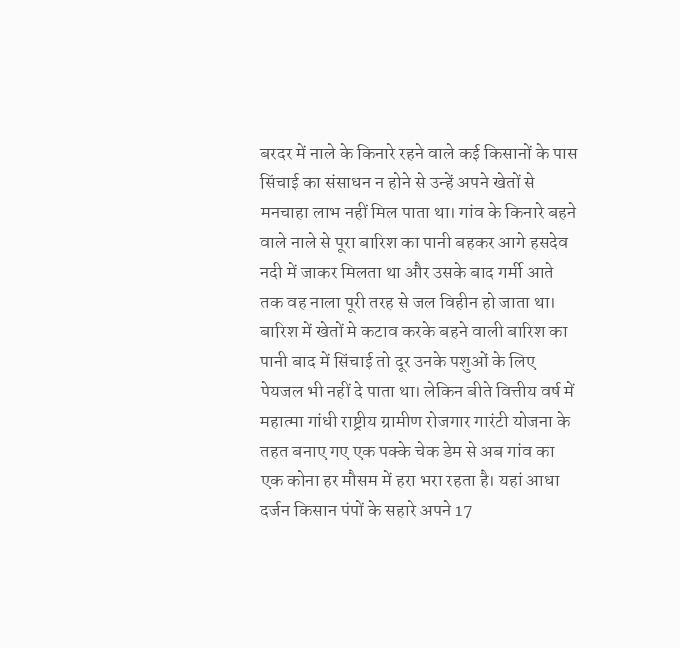बरदर में नाले के किनारे रहने वाले कई किसानों के पास सिंचाई का संसाधन न होने से उन्हें अपने खेतों से मनचाहा लाभ नहीं मिल पाता था। गांव के किनारे बहने वाले नाले से पूरा बारिश का पानी बहकर आगे हसदेव नदी में जाकर मिलता था और उसके बाद गर्मी आते तक वह नाला पूरी तरह से जल विहीन हो जाता था। बारिश में खेतों मे कटाव करके बहने वाली बारिश का पानी बाद में सिंचाई तो दूर उनके पशुओं के लिए पेयजल भी नहीं दे पाता था। लेकिन बीते वित्तीय वर्ष में महात्मा गांधी राष्ट्रीय ग्रामीण रोजगार गारंटी योजना के तहत बनाए गए एक पक्के चेक डेम से अब गांव का एक कोना हर मौसम में हरा भरा रहता है। यहां आधा दर्जन किसान पंपों के सहारे अपने 17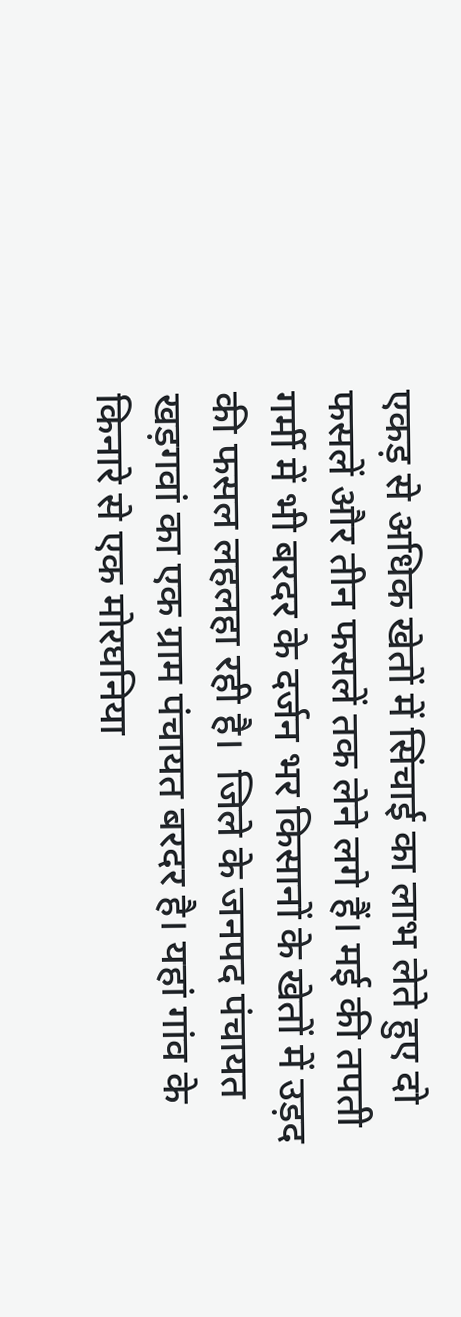एकड़ से अधिक खेतों में सिंचाई का लाभ लेते हुए दो फसलें और तीन फसलें तक लेने लगे हैं। मई की तपती गर्मी में भी बरदर के दर्जन भर किसानों के खेतों में उड़द की फसल लहलहा रही है।  जिले के जनपद पंचायत खड़गवां का एक ग्राम पंचायत बरदर है। यहां गांव के किनारे से एक मोरघनिया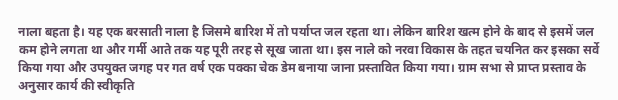नाला बहता है। यह एक बरसाती नाला है जिसमे बारिश में तो पर्याप्त जल रहता था। लेकिन बारिश खत्म होने के बाद से इसमें जल कम होने लगता था और गर्मी आते तक यह पूरी तरह से सूख जाता था। इस नाले को नरवा विकास के तहत चयनित कर इसका सर्वे किया गया और उपयुक्त जगह पर गत वर्ष एक पक्का चेक डेम बनाया जाना प्रस्तावित किया गया। ग्राम सभा से प्राप्त प्रस्ताव के अनुसार कार्य की स्वीकृति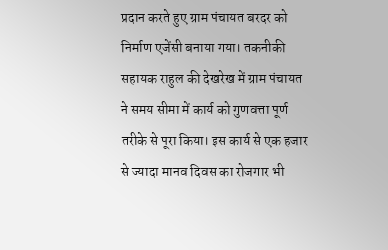प्रदान करते हुए ग्राम पंचायत बरदर को निर्माण एजेंसी बनाया गया। तकनीकी सहायक राहुल की देखरेख में ग्राम पंचायत ने समय सीमा में कार्य को गुणवत्ता पूर्ण तरीके से पूरा किया। इस कार्य से एक हजार से ज्यादा मानव दिवस का रोजगार भी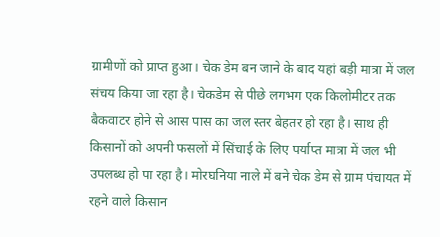ग्रामीणों को प्राप्त हुआ। चेक डेम बन जाने के बाद यहां बड़ी मात्रा में जल संचय किया जा रहा है। चेकडेम से पीछे लगभग एक किलोमीटर तक बैकवाटर होने से आस पास का जल स्तर बेहतर हो रहा है। साथ ही किसानों को अपनी फसलों में सिंचाई के लिए पर्याप्त मात्रा में जल भी उपलब्ध हो पा रहा है। मोरघनिया नाले में बने चेक डेम से ग्राम पंचायत में रहने वाले किसान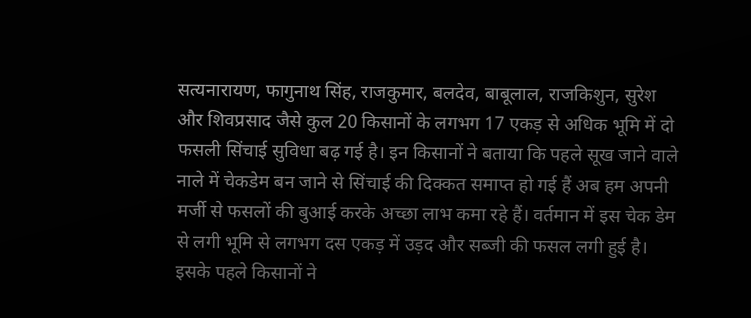सत्यनारायण, फागुनाथ सिंह, राजकुमार, बलदेव, बाबूलाल, राजकिशुन, सुरेश और शिवप्रसाद जैसे कुल 20 किसानों के लगभग 17 एकड़ से अधिक भूमि में दो फसली सिंचाई सुविधा बढ़ गई है। इन किसानों ने बताया कि पहले सूख जाने वाले नाले में चेकडेम बन जाने से सिंचाई की दिक्कत समाप्त हो गई हैं अब हम अपनी मर्जी से फसलों की बुआई करके अच्छा लाभ कमा रहे हैं। वर्तमान में इस चेक डेम से लगी भूमि से लगभग दस एकड़ में उड़द और सब्जी की फसल लगी हुई है। इसके पहले किसानों ने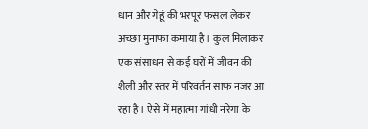धान और गेहूं की भरपूर फसल लेकर अच्छा मुनाफा कमाया है। कुल मिलाकर एक संसाधन से कई घरों में जीवन की शैली और स्तर में परिवर्तन साफ नजर आ रहा है। ऐसे में महात्मा गांधी नरेगा के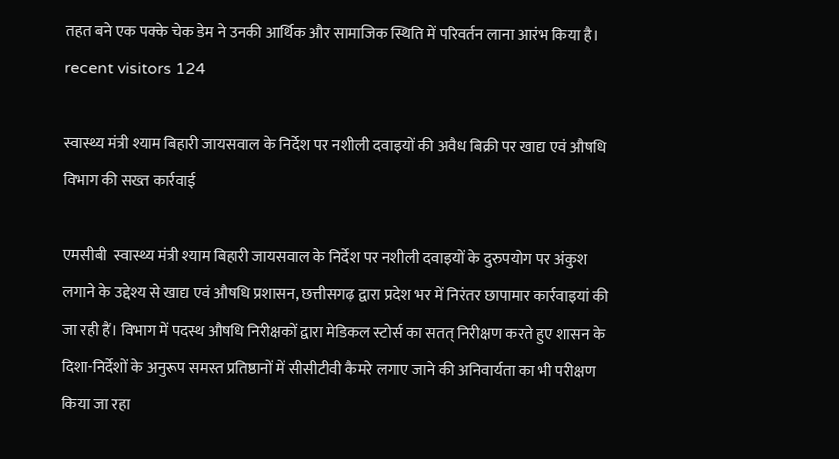तहत बने एक पक्के चेक डेम ने उनकी आर्थिक और सामाजिक स्थिति में परिवर्तन लाना आरंभ किया है। recent visitors 124

स्वास्थ्य मंत्री श्याम बिहारी जायसवाल के निर्देश पर नशीली दवाइयों की अवैध बिक्री पर खाद्य एवं औषधि विभाग की सख्त कार्रवाई

एमसीबी  स्वास्थ्य मंत्री श्याम बिहारी जायसवाल के निर्देश पर नशीली दवाइयों के दुरुपयोग पर अंकुश लगाने के उद्देश्य से खाद्य एवं औषधि प्रशासन, छत्तीसगढ़ द्वारा प्रदेश भर में निरंतर छापामार कार्रवाइयां की जा रही हैं। विभाग में पदस्थ औषधि निरीक्षकों द्वारा मेडिकल स्टोर्स का सतत् निरीक्षण करते हुए शासन के दिशा-निर्देशों के अनुरूप समस्त प्रतिष्ठानों में सीसीटीवी कैमरे लगाए जाने की अनिवार्यता का भी परीक्षण किया जा रहा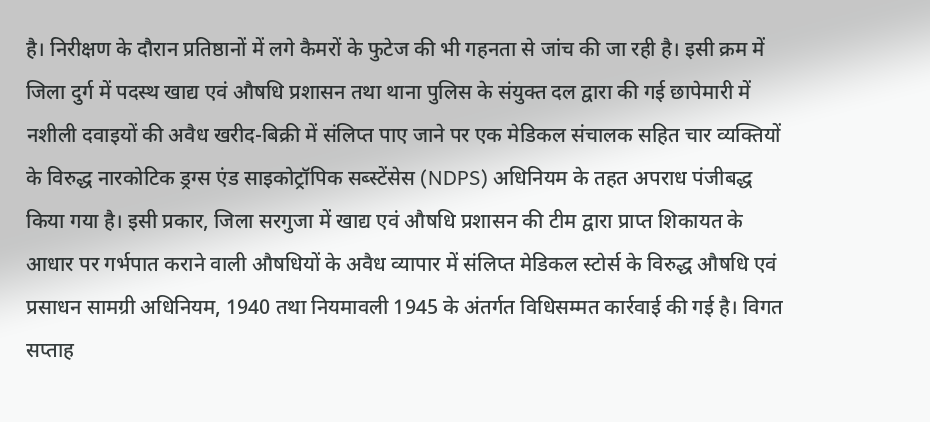है। निरीक्षण के दौरान प्रतिष्ठानों में लगे कैमरों के फुटेज की भी गहनता से जांच की जा रही है। इसी क्रम में जिला दुर्ग में पदस्थ खाद्य एवं औषधि प्रशासन तथा थाना पुलिस के संयुक्त दल द्वारा की गई छापेमारी में नशीली दवाइयों की अवैध खरीद-बिक्री में संलिप्त पाए जाने पर एक मेडिकल संचालक सहित चार व्यक्तियों के विरुद्ध नारकोटिक ड्रग्स एंड साइकोट्रॉपिक सब्स्टेंसेस (NDPS) अधिनियम के तहत अपराध पंजीबद्ध किया गया है। इसी प्रकार, जिला सरगुजा में खाद्य एवं औषधि प्रशासन की टीम द्वारा प्राप्त शिकायत के आधार पर गर्भपात कराने वाली औषधियों के अवैध व्यापार में संलिप्त मेडिकल स्टोर्स के विरुद्ध औषधि एवं प्रसाधन सामग्री अधिनियम, 1940 तथा नियमावली 1945 के अंतर्गत विधिसम्मत कार्रवाई की गई है। विगत सप्ताह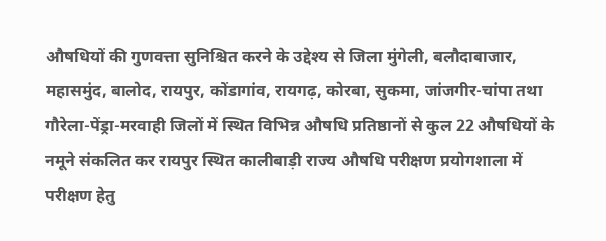औषधियों की गुणवत्ता सुनिश्चित करने के उद्देश्य से जिला मुंगेली, बलौदाबाजार, महासमुंद, बालोद, रायपुर, कोंडागांव, रायगढ़, कोरबा, सुकमा, जांजगीर-चांपा तथा गौरेला-पेंड्रा-मरवाही जिलों में स्थित विभिन्न औषधि प्रतिष्ठानों से कुल 22 औषधियों के नमूने संकलित कर रायपुर स्थित कालीबाड़ी राज्य औषधि परीक्षण प्रयोगशाला में परीक्षण हेतु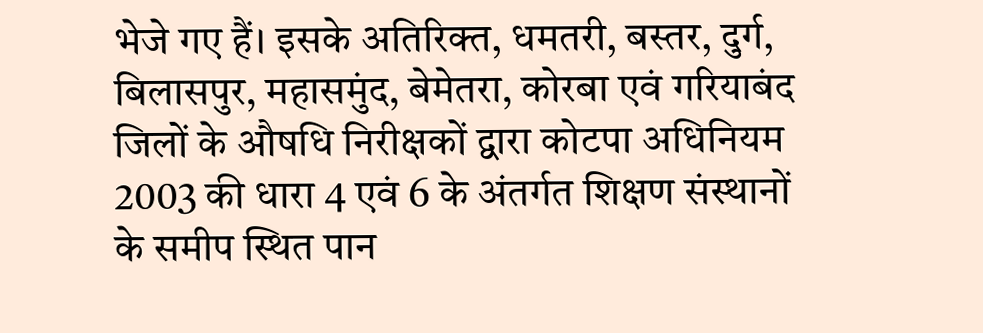भेजे गए हैं। इसके अतिरिक्त, धमतरी, बस्तर, दुर्ग, बिलासपुर, महासमुंद, बेमेतरा, कोरबा एवं गरियाबंद जिलों के औषधि निरीक्षकों द्वारा कोटपा अधिनियम 2003 की धारा 4 एवं 6 के अंतर्गत शिक्षण संस्थानों के समीप स्थित पान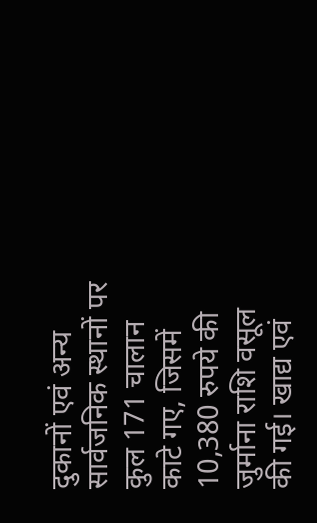दुकानों एवं अन्य सार्वजनिक स्थानों पर कुल 171 चालान काटे गए, जिसमें 10,380 रुपये की जुर्माना राशि वसूल की गई। खाद्य एवं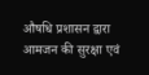औषधि प्रशासन द्वारा आमजन की सुरक्षा एवं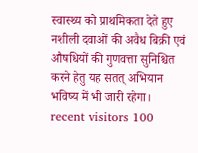स्वास्थ्य को प्राथमिकता देते हुए नशीली दवाओं की अवैध बिक्री एवं औषधियों की गुणवत्ता सुनिश्चित करने हेतु यह सतत् अभियान भविष्य में भी जारी रहेगा। recent visitors 100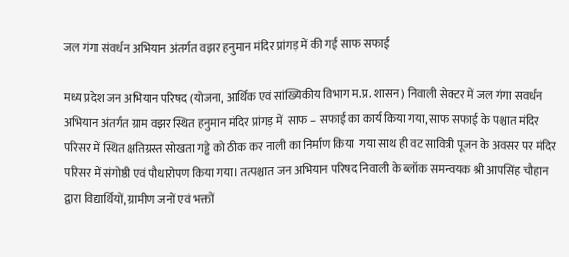जल गंगा संवर्धन अभियान अंतर्गत वझर हनुमान मंदिर प्रांगड़ में की गई साफ सफाई

मध्य प्रदेश जन अभियान परिषद (योजना, आर्थिक एवं सांख्यिकीय विभाग म.प्र. शासन) निवाली सेक्टर में जल गंगा सवर्धन अभियान अंतर्गत ग्राम वझर स्थित हनुमान मंदिर प्रांगड़ में  साफ – सफाई का कार्य किया गया, साफ सफाई के पश्चात मंदिर परिसर में स्थित क्षतिग्रस्त सोखता गड्ढे को ठीक कर नाली का निर्माण किया  गया साथ ही वट सावित्री पूजन के अवसर पर मंदिर परिसर में संगोष्ठी एवं पौधारोपण किया गया। तत्पश्चात जन अभियान परिषद निवाली के ब्लॉक समन्वयक श्री आपसिंह चौहान द्वारा विद्यार्थियों, ग्रामीण जनों एवं भक्तों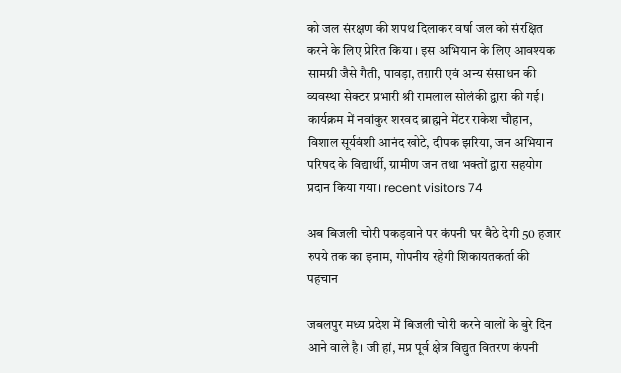को जल संरक्षण की शपथ दिलाकर वर्षा जल को संरक्षित करने के लिए प्रेरित किया । इस अभियान के लिए आवश्यक सामग्री जैसे गैती, पावड़ा, तग़ारी एवं अन्य संसाधन की व्यवस्था सेक्टर प्रभारी श्री रामलाल सोलंकी द्वारा की गई। कार्यक्रम में नवांकुर शरवद ब्राह्मने मेंटर राकेश चौहान, विशाल सूर्यवंशी आनंद खोटे, दीपक झरिया, जन अभियान परिषद के विद्यार्थी, ग्रामीण जन तथा भक्तों द्वारा सहयोग प्रदान किया गया। recent visitors 74

अब बिजली चोरी पकड़वाने पर कंपनी घर बैठे देगी 50 हजार रुपये तक का इनाम, गोपनीय रहेगी शिकायतकर्ता की पहचान

जबलपुर मध्य प्रदेश में बिजली चोरी करने वालों के बुरे दिन आने वाले है। जी हां, मप्र पूर्व क्षेत्र विद्युत वितरण कंपनी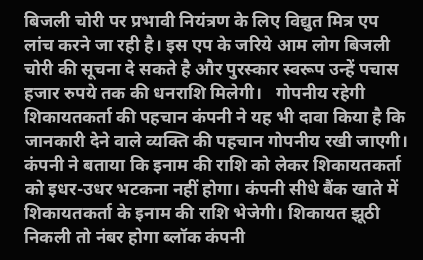बिजली चोरी पर प्रभावी नियंत्रण के लिए विद्युत मित्र एप लांच करने जा रही है। इस एप के जरिये आम लोग बिजली चोरी की सूचना दे सकते है और पुरस्कार स्वरूप उन्हें पचास हजार रुपये तक की धनराशि मिलेगी।   गोपनीय रहेगी शिकायतकर्ता की पहचान कंपनी ने यह भी दावा किया है कि जानकारी देने वाले व्यक्ति की पहचान गोपनीय रखी जाएगी। कंपनी ने बताया कि इनाम की राशि को लेकर शिकायतकर्ता को इधर-उधर भटकना नहीं होगा। कंपनी सीधे बैंक खाते में शिकायतकर्ता के इनाम की राशि भेजेगी। शिकायत झूठी निकली तो नंबर होगा ब्लॉक कंपनी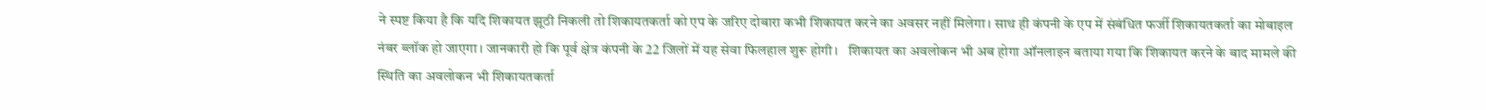ने स्पष्ट किया है कि यदि शिकायत झूठी निकली तो शिकायतकर्ता को एप के जरिए दोबारा कभी शिकायत करने का अवसर नहीं मिलेगा। साथ ही कंपनी के एप में संबंधित फर्जी शिकायतकर्ता का मोबाइल नंबर ब्लॉक हो जाएगा। जानकारी हो कि पूर्व क्षेत्र कंपनी के 22 जिलों में यह सेवा फिलहाल शुरू होगी।   शिकायत का अवलोकन भी अब होगा ऑनलाइन बताया गया कि शिकायत करने के बाद मामले की स्थिति का अवलोकन भी शिकायतकर्ता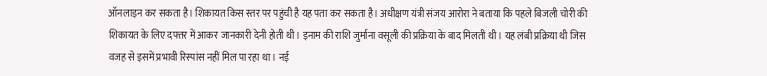ऑनलाइन कर सकता है। शिकायत किस स्तर पर पहुंची है यह पता कर सकता है। अधीक्षण यंत्री संजय आरोरा ने बताया कि पहले बिजली चोरी की शिकायत के लिए दफ्तर में आकर जानकारी देनी होती थी। इनाम की राशि जुर्माना वसूली की प्रक्रिया के बाद मिलती थी। यह लंबी प्रक्रिया थी जिस वजह से इसमें प्रभावी रिस्पांस नहीं मिल पा रहा था। नई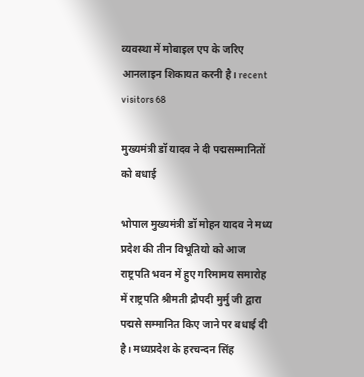व्यवस्था में मोबाइल एप के जरिए आनलाइन शिकायत करनी है। recent visitors 68

मुख्यमंत्री डॉ यादव ने दी पद्मसम्मानितों को बधाई

भोपाल मुख्यमंत्री डॉ मोहन यादव ने मध्य प्रदेश की तीन विभूतियो को आज राष्ट्रपति भवन में हुए गरिमामय समारोह में राष्ट्रपति श्रीमती द्रौपदी मुर्मु जी द्वारा पद्मसे सम्मानित किए जाने पर बधाई दी है। मध्यप्रदेश के हरचन्दन सिंह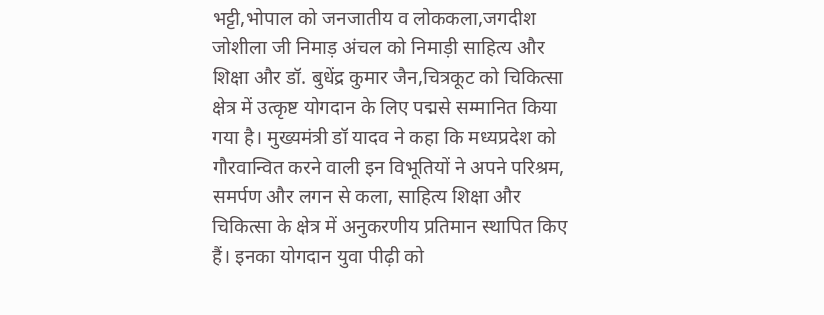भट्टी,भोपाल को जनजातीय व लोककला,जगदीश जोशीला जी निमाड़ अंचल को निमाड़ी साहित्य और शिक्षा और डॉ. बुधेंद्र कुमार जैन,चित्रकूट को चिकित्सा क्षेत्र में उत्कृष्ट योगदान के लिए पद्मसे सम्मानित किया गया है। मुख्यमंत्री डॉ यादव ने कहा कि मध्यप्रदेश को गौरवान्वित करने वाली इन विभूतियों ने अपने परिश्रम, समर्पण और लगन से कला, साहित्य शिक्षा और चिकित्सा के क्षेत्र में अनुकरणीय प्रतिमान स्थापित किए हैं। इनका योगदान युवा पीढ़ी को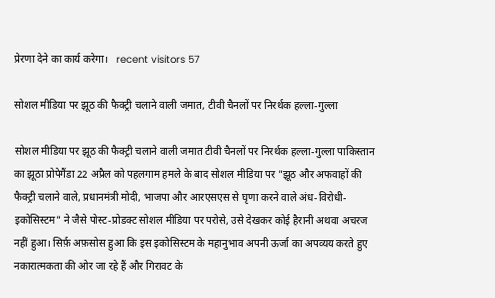प्रेरणा देने का कार्य करेगा।   recent visitors 57

सोशल मीडिया पर झूठ की फैक्ट्री चलाने वाली जमात, टीवी चैनलों पर निरर्थक हल्ला-गुल्ला

सोशल मीडिया पर झूठ की फैक्ट्री चलाने वाली जमात टीवी चैनलों पर निरर्थक हल्ला-गुल्ला पाकिस्तान का झूठा प्रोपेगैंडा 22 अप्रैल को पहलगाम हमले के बाद सोशल मीडिया पर "झूठ और अफवाहों की फैक्ट्री चलाने वाले, प्रधानमंत्री मोदी, भाजपा और आरएसएस से घृणा करने वाले अंध-विरोधी-इकोसिस्टम" ने जैसे पोस्ट-प्रोडक्ट सोशल मीडिया पर परोसे, उसे देखकर कोई हैरानी अथवा अचरज नहीं हुआ। सिर्फ़ अफ़सोस हुआ कि इस इकोसिस्टम के महानुभाव अपनी ऊर्जा का अपव्यय करते हुए नकारात्मकता की ओर जा रहे हैं और गिरावट के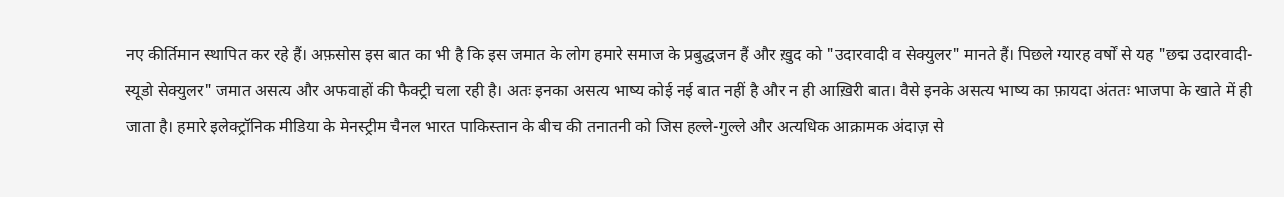नए कीर्तिमान स्थापित कर रहे हैं। अफ़सोस इस बात का भी है कि इस जमात के लोग हमारे समाज के प्रबुद्धजन हैं और ख़ुद को "उदारवादी व सेक्युलर" मानते हैं। पिछले ग्यारह वर्षों से यह "छद्म उदारवादी-स्यूडो सेक्युलर" जमात असत्य और अफवाहों की फैक्ट्री चला रही है। अतः इनका असत्य भाष्य कोई नई बात नहीं है और न ही आख़िरी बात। वैसे इनके असत्य भाष्य का फ़ायदा अंततः भाजपा के खाते में ही जाता है। हमारे इलेक्ट्रॉनिक मीडिया के मेनस्ट्रीम चैनल भारत पाकिस्तान के बीच की तनातनी को जिस हल्ले-गुल्ले और अत्यधिक आक्रामक अंदाज़ से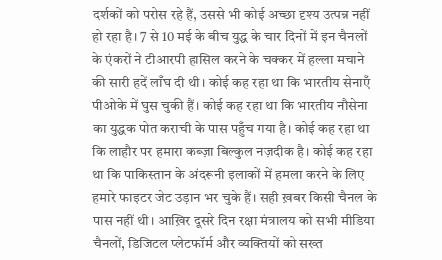दर्शकों को परोस रहे हैं, उससे भी कोई अच्छा दृश्य उत्पन्न नहीं हो रहा है। 7 से 10 मई के बीच युद्ध के चार दिनों में इन चैनलों के एंकरों ने टीआरपी हासिल करने के चक्कर में हल्ला मचाने की सारी हदें लाँघ दी थी। कोई कह रहा था कि भारतीय सेनाएँ पीओके में घुस चुकी हैं। कोई कह रहा था कि भारतीय नौसेना का युद्धक पोत कराची के पास पहुँच गया है। कोई कह रहा था कि लाहौर पर हमारा कब्ज़ा बिल्कुल नज़दीक है। कोई कह रहा था कि पाकिस्तान के अंदरूनी इलाकों में हमला करने के लिए हमारे फाइटर जेट उड़ान भर चुके हैं। सही ख़बर किसी चैनल के पास नहीं थी। आख़िर दूसरे दिन रक्षा मंत्रालय को सभी मीडिया चैनलों, डिजिटल प्लेटफॉर्म और व्यक्तियों को सख्त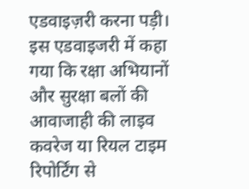एडवाइज़री करना पड़ी। इस एडवाइजरी में कहा गया कि रक्षा अभियानों और सुरक्षा बलों की आवाजाही की लाइव कवरेज या रियल टाइम रिपोर्टिंग से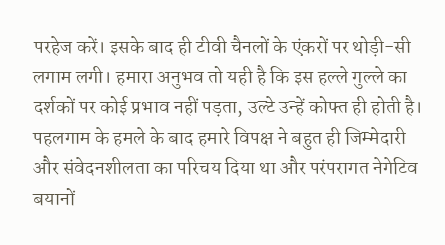परहेज करें। इसके बाद ही टीवी चैनलों के एंकरों पर थोड़ी-सी लगाम लगी। हमारा अनुभव तो यही है कि इस हल्ले गुल्ले का दर्शकों पर कोई प्रभाव नहीं पड़ता, उल्टे उन्हें कोफ्त ही होती है। पहलगाम के हमले के बाद हमारे विपक्ष ने बहुत ही जिम्मेदारी और संवेदनशीलता का परिचय दिया था और परंपरागत नेगेटिव बयानों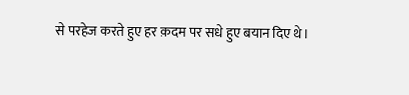से परहेज करते हुए हर क़दम पर सधे हुए बयान दिए थे।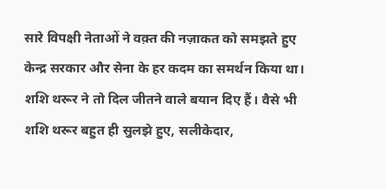सारे विपक्षी नेताओं ने वक़्त की नज़ाकत को समझते हुए केन्द्र सरकार और सेना के हर कदम का समर्थन किया था। शशि थरूर ने तो दिल जीतने वाले बयान दिए हैं। वैसे भी शशि थरूर बहुत ही सुलझे हुए, सलीकेदार,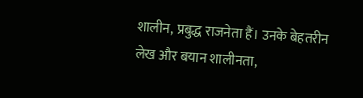शालीन, प्रबुद्ध राजनेता हैं। उनके बेहतरीन लेख और बयान शालीनता,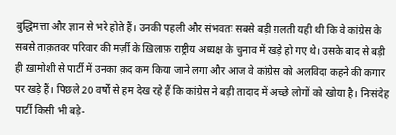बुद्धिमत्ता और ज्ञान से भरे होते हैं। उनकी पहली और संभवतः सबसे बड़ी ग़लती यही थी कि वे कांग्रेस के सबसे ताक़तवर परिवार की मर्ज़ी के ख़िलाफ़ राष्ट्रीय अध्यक्ष के चुनाव में खड़े हो गए थे। उसके बाद से बड़ी ही ख़ामोशी से पार्टी में उनका क़द कम किया जाने लगा और आज वे कांग्रेस को अलविदा कहने की कगार पर खड़े हैं। पिछले 20 वर्षों से हम देख रहे हैं कि कांग्रेस ने बड़ी तादाद में अच्छे लोगों को खोया है। निःसंदेह पार्टी किसी भी बड़े-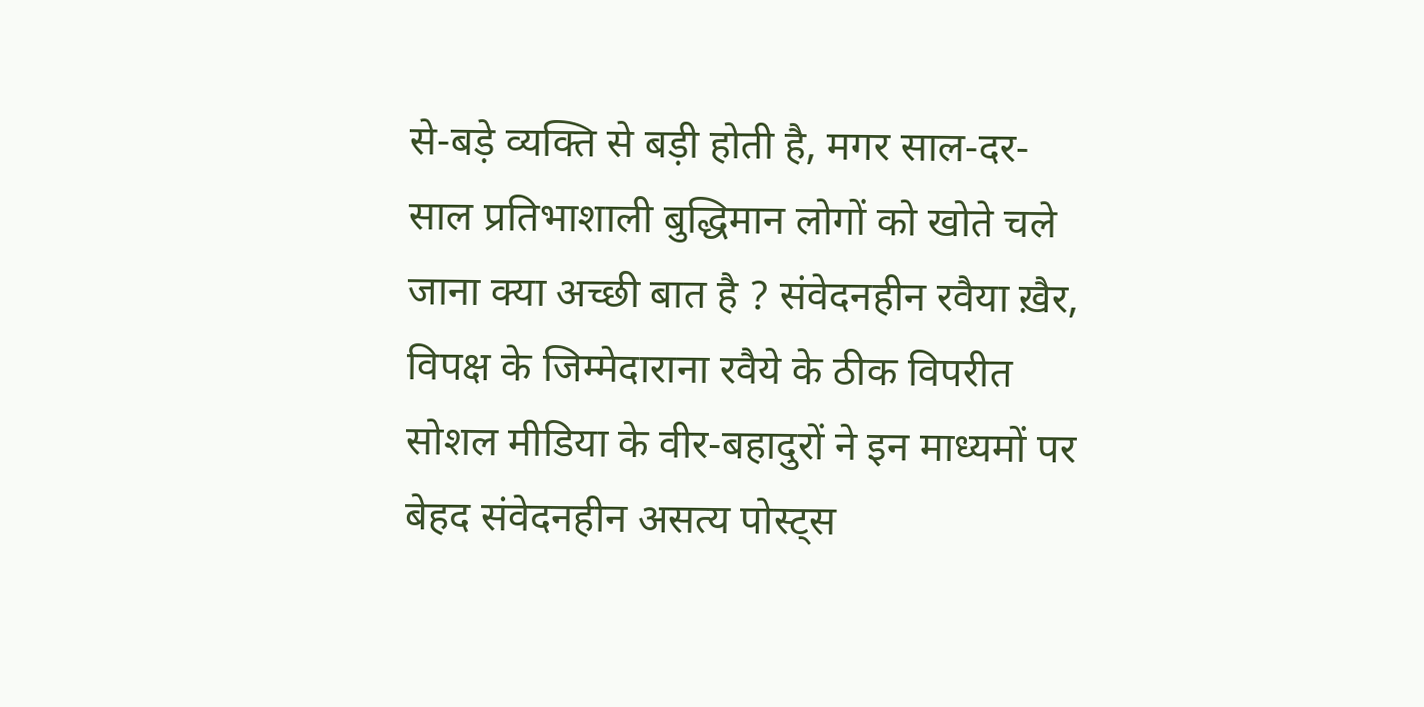से-बड़े व्यक्ति से बड़ी होती है, मगर साल-दर-साल प्रतिभाशाली बुद्धिमान लोगों को खोते चले जाना क्या अच्छी बात है ? संवेदनहीन रवैया ख़ैर, विपक्ष के जिम्मेदाराना रवैये के ठीक विपरीत सोशल मीडिया के वीर-बहादुरों ने इन माध्यमों पर बेहद संवेदनहीन असत्य पोस्ट्स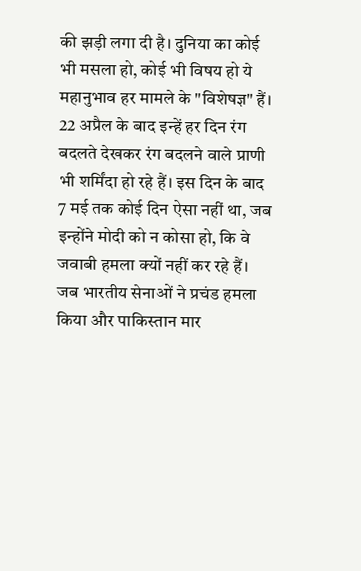की झड़ी लगा दी है। दुनिया का कोई भी मसला हो, कोई भी विषय हो ये महानुभाव हर मामले के "विशेषज्ञ" हैं। 22 अप्रैल के बाद इन्हें हर दिन रंग बदलते देखकर रंग बदलने वाले प्राणी भी शर्मिंदा हो रहे हैं। इस दिन के बाद 7 मई तक कोई दिन ऐसा नहीं था, जब इन्होंने मोदी को न कोसा हो, कि वे जवाबी हमला क्यों नहीं कर रहे हैं। जब भारतीय सेनाओं ने प्रचंड हमला किया और पाकिस्तान मार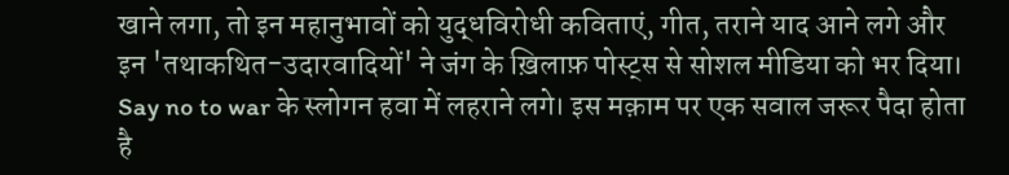खाने लगा, तो इन महानुभावों को युद्धविरोधी कविताएं, गीत, तराने याद आने लगे और इन 'तथाकथित-उदारवादियों' ने जंग के ख़िलाफ़ पोस्ट्स से सोशल मीडिया को भर दिया। Say no to war के स्लोगन हवा में लहराने लगे। इस मक़ाम पर एक सवाल जरूर पैदा होता है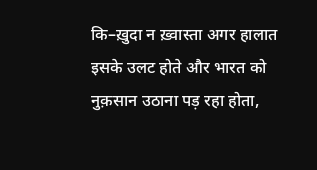कि–ख़ुदा न ख़्वास्ता अगर हालात इसके उलट होते और भारत को नुक़सान उठाना पड़ रहा होता,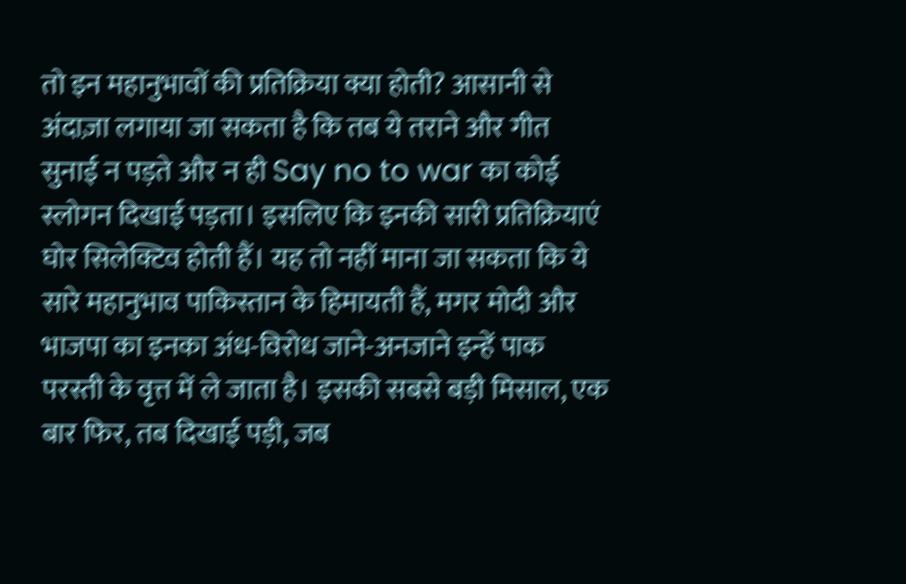तो इन महानुभावों की प्रतिक्रिया क्या होती? आसानी से अंदाज़ा लगाया जा सकता है कि तब ये तराने और गीत सुनाई न पड़ते और न ही Say no to war का कोई स्लोगन दिखाई पड़ता। इसलिए कि इनकी सारी प्रतिक्रियाएं घोर सिलेक्टिव होती हैं। यह तो नहीं माना जा सकता कि ये सारे महानुभाव पाकिस्तान के हिमायती हैं, मगर मोदी और भाजपा का इनका अंध-विरोध जाने-अनजाने इन्हें पाक परस्ती के वृत्त में ले जाता है। इसकी सबसे बड़ी मिसाल, एक बार फिर, तब दिखाई पड़ी, जब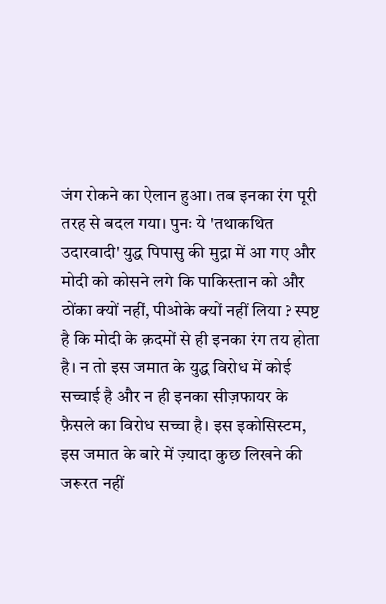जंग रोकने का ऐलान हुआ। तब इनका रंग पूरी तरह से बदल गया। पुनः ये 'तथाकथित उदारवादी' युद्ध पिपासु की मुद्रा में आ गए और मोदी को कोसने लगे कि पाकिस्तान को और ठोंका क्यों नहीं, पीओके क्यों नहीं लिया ? स्पष्ट है कि मोदी के क़दमों से ही इनका रंग तय होता है। न तो इस जमात के युद्ध विरोध में कोई सच्चाई है और न ही इनका सीज़फायर के फ़ैसले का विरोध सच्चा है। इस इकोसिस्टम, इस जमात के बारे में ज़्यादा कुछ लिखने की जरूरत नहीं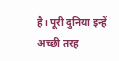है। पूरी दुनिया इन्हें अच्छी तरह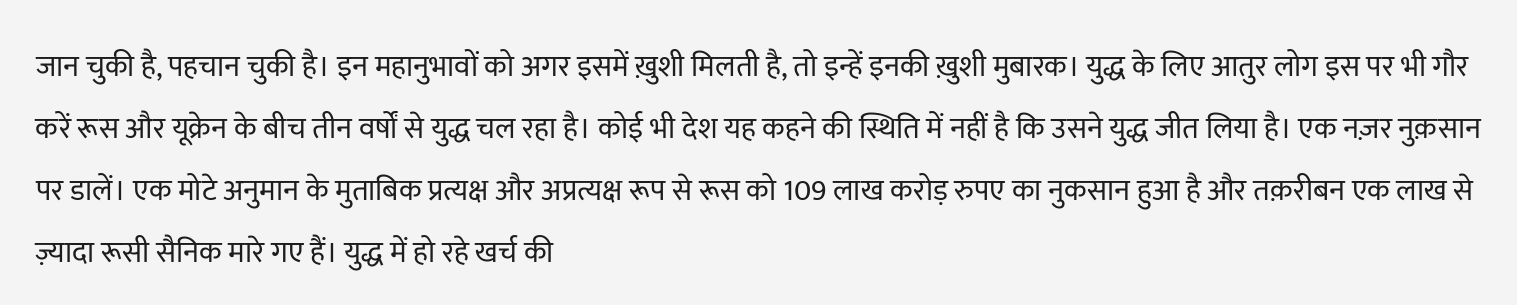जान चुकी है, पहचान चुकी है। इन महानुभावों को अगर इसमें ख़ुशी मिलती है, तो इन्हें इनकी ख़ुशी मुबारक। युद्ध के लिए आतुर लोग इस पर भी गौर करें रूस और यूक्रेन के बीच तीन वर्षों से युद्ध चल रहा है। कोई भी देश यह कहने की स्थिति में नहीं है कि उसने युद्ध जीत लिया है। एक नज़र नुक़सान पर डालें। एक मोटे अनुमान के मुताबिक प्रत्यक्ष और अप्रत्यक्ष रूप से रूस को 109 लाख करोड़ रुपए का नुकसान हुआ है और तक़रीबन एक लाख से ज़्यादा रूसी सैनिक मारे गए हैं। युद्ध में हो रहे खर्च की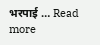भरपाई … Read more